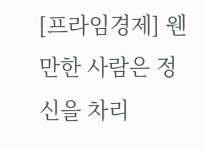[프라임경제] 웬만한 사람은 정신을 차리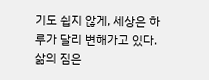기도 쉽지 않게, 세상은 하루가 달리 변해가고 있다. 삶의 짐은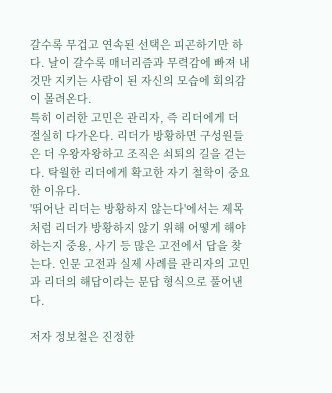갈수록 무겁고 연속된 선택은 피곤하기만 하다. 날이 갈수록 매너리즘과 무력감에 빠져 내 것만 지키는 사람이 된 자신의 모습에 회의감이 몰려온다.
특히 이러한 고민은 관리자, 즉 리더에게 더 절실히 다가온다. 리더가 방황하면 구성원들은 더 우왕자왕하고 조직은 쇠퇴의 길을 걷는다. 탁월한 리더에게 확고한 자기 철학이 중요한 이유다.
'뛰어난 리더는 방황하지 않는다'에서는 제목처럼 리더가 방황하지 않기 위해 어떻게 해야 하는지 중용, 사기 등 많은 고전에서 답을 찾는다. 인문 고전과 실제 사례를 관리자의 고민과 리더의 해답이라는 문답 형식으로 풀어낸다.

저자 정보철은 진정한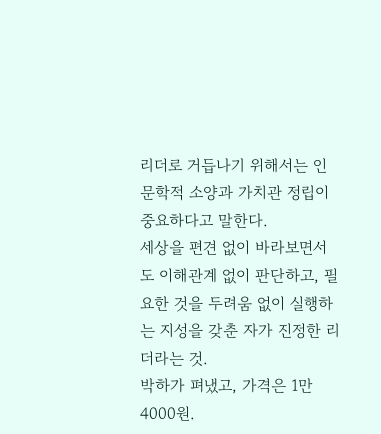리더로 거듭나기 위해서는 인문학적 소양과 가치관 정립이 중요하다고 말한다.
세상을 편견 없이 바라보면서도 이해관계 없이 판단하고, 필요한 것을 두려움 없이 실행하는 지성을 갖춘 자가 진정한 리더라는 것.
박하가 펴냈고, 가격은 1만4000원.